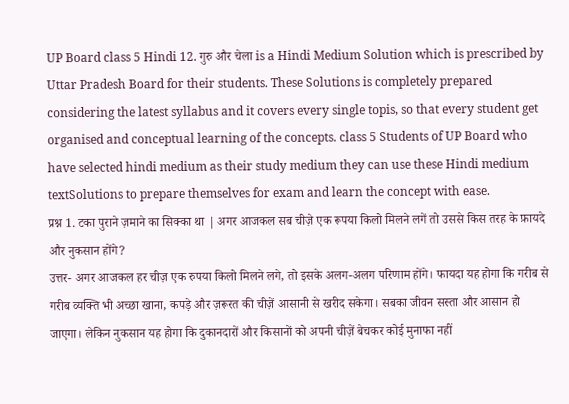UP Board class 5 Hindi 12. गुरु और चेला is a Hindi Medium Solution which is prescribed by Uttar Pradesh Board for their students. These Solutions is completely prepared considering the latest syllabus and it covers every single topis, so that every student get organised and conceptual learning of the concepts. class 5 Students of UP Board who have selected hindi medium as their study medium they can use these Hindi medium textSolutions to prepare themselves for exam and learn the concept with ease.
प्रश्न 1. टका पुराने ज़माने का सिक्का था | अगर आजकल सब चीज़े एक रूपया किलो मिलने लगें तो उससे किस तरह के फ़ायदे और नुकसान होंगे?
उत्तर- अगर आजकल हर चीज़ एक रुपया किलो मिलने लगे, तो इसके अलग-अलग परिणाम होंगे। फायदा यह होगा कि गरीब से गरीब व्यक्ति भी अच्छा खाना, कपड़े और ज़रूरत की चीज़ें आसानी से खरीद सकेगा। सबका जीवन सस्ता और आसान हो जाएगा। लेकिन नुकसान यह होगा कि दुकानदारों और किसानों को अपनी चीज़ें बेचकर कोई मुनाफा नहीं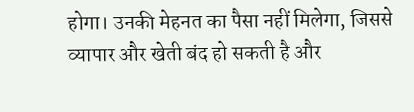होगा। उनकी मेहनत का पैसा नहीं मिलेगा, जिससे व्यापार और खेती बंद हो सकती है और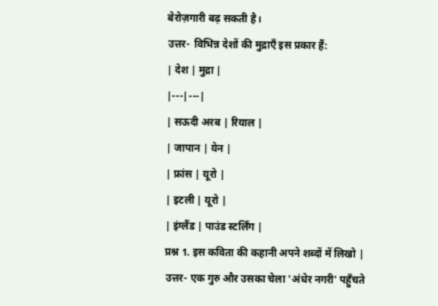बेरोज़गारी बढ़ सकती है।
उत्तर- विभिन्न देशों की मुद्राएँ इस प्रकार हैं:
| देश | मुद्रा |
|---|---|
| सऊदी अरब | रियाल |
| जापान | येन |
| फ्रांस | यूरो |
| इटली | यूरो |
| इंग्लैंड | पाउंड स्टर्लिंग |
प्रश्न 1. इस कविता की कहानी अपने शब्दों में लिखो |
उत्तर- एक गुरु और उसका चेला 'अंधेर नगरी' पहुँचते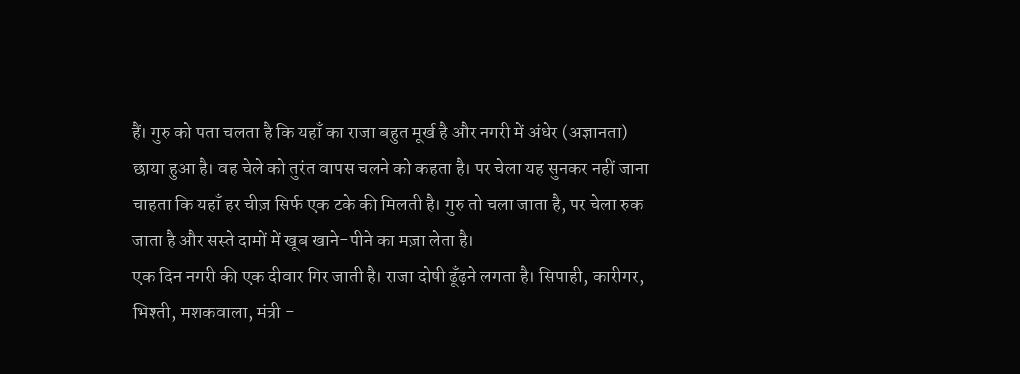हैं। गुरु को पता चलता है कि यहाँ का राजा बहुत मूर्ख है और नगरी में अंधेर (अज्ञानता) छाया हुआ है। वह चेले को तुरंत वापस चलने को कहता है। पर चेला यह सुनकर नहीं जाना चाहता कि यहाँ हर चीज़ सिर्फ एक टके की मिलती है। गुरु तो चला जाता है, पर चेला रुक जाता है और सस्ते दामों में खूब खाने-पीने का मज़ा लेता है।
एक दिन नगरी की एक दीवार गिर जाती है। राजा दोषी ढूँढ़ने लगता है। सिपाही, कारीगर, भिश्ती, मशकवाला, मंत्री -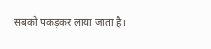सबको पकड़कर लाया जाता है।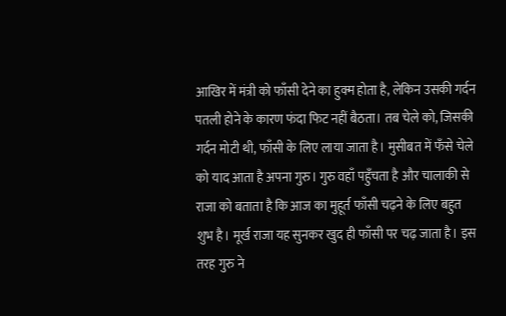आखिर में मंत्री को फाँसी देने का हुक्म होता है, लेकिन उसकी गर्दन पतली होने के कारण फंदा फिट नहीं बैठता। तब चेले को, जिसकी गर्दन मोटी थी, फाँसी के लिए लाया जाता है। मुसीबत में फँसे चेले को याद आता है अपना गुरु। गुरु वहाँ पहुँचता है और चालाकी से राजा को बताता है कि आज का मुहूर्त फाँसी चढ़ने के लिए बहुत शुभ है। मूर्ख राजा यह सुनकर खुद ही फाँसी पर चढ़ जाता है। इस तरह गुरु ने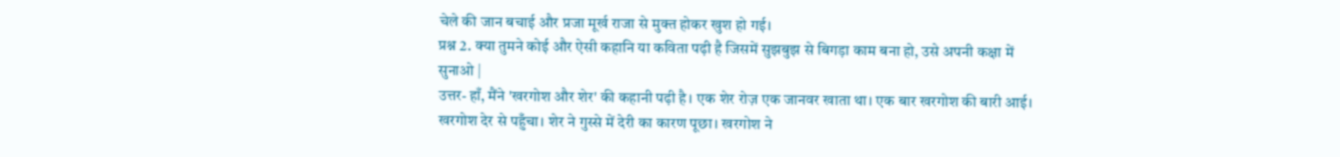चेले की जान बचाई और प्रजा मूर्ख राजा से मुक्त होकर खुश हो गई।
प्रश्न 2. क्या तुमने कोई और ऐसी कहानि या कविता पढ़ी है जिसमें सुझबुझ से बिगड़ा काम बना हो, उसे अपनी कक्षा में सुनाओ |
उत्तर- हाँ, मैंने 'खरगोश और शेर' की कहानी पढ़ी है। एक शेर रोज़ एक जानवर खाता था। एक बार खरगोश की बारी आई। खरगोश देर से पहुँचा। शेर ने गुस्से में देरी का कारण पूछा। खरगोश ने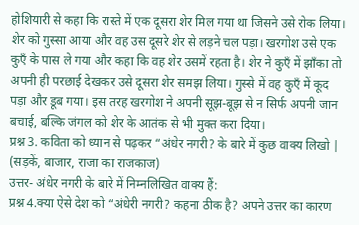होशियारी से कहा कि रास्ते में एक दूसरा शेर मिल गया था जिसने उसे रोक लिया। शेर को गुस्सा आया और वह उस दूसरे शेर से लड़ने चल पड़ा। खरगोश उसे एक कुएँ के पास ले गया और कहा कि वह शेर उसमें रहता है। शेर ने कुएँ में झाँका तो अपनी ही परछाई देखकर उसे दूसरा शेर समझ लिया। गुस्से में वह कुएँ में कूद पड़ा और डूब गया। इस तरह खरगोश ने अपनी सूझ-बूझ से न सिर्फ अपनी जान बचाई, बल्कि जंगल को शेर के आतंक से भी मुक्त करा दिया।
प्रश्न 3. कविता को ध्यान से पढ़कर “अंधेर नगरी? के बारे में कुछ वाक्य लिखो | (सड़कें, बाजार, राजा का राजकाज)
उत्तर- अंधेर नगरी के बारे में निम्नलिखित वाक्य हैं:
प्रश्न 4.क्या ऐसे देश को “अंधेरी नगरी? कहना ठीक है? अपने उत्तर का कारण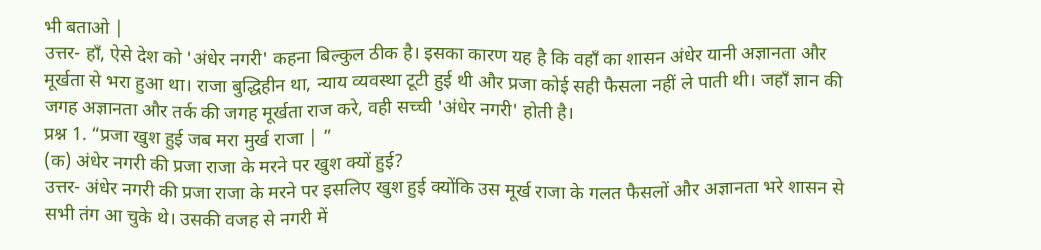भी बताओ |
उत्तर- हाँ, ऐसे देश को 'अंधेर नगरी' कहना बिल्कुल ठीक है। इसका कारण यह है कि वहाँ का शासन अंधेर यानी अज्ञानता और मूर्खता से भरा हुआ था। राजा बुद्धिहीन था, न्याय व्यवस्था टूटी हुई थी और प्रजा कोई सही फैसला नहीं ले पाती थी। जहाँ ज्ञान की जगह अज्ञानता और तर्क की जगह मूर्खता राज करे, वही सच्ची 'अंधेर नगरी' होती है।
प्रश्न 1. “प्रजा खुश हुई जब मरा मुर्ख राजा | ”
(क) अंधेर नगरी की प्रजा राजा के मरने पर खुश क्यों हुई?
उत्तर- अंधेर नगरी की प्रजा राजा के मरने पर इसलिए खुश हुई क्योंकि उस मूर्ख राजा के गलत फैसलों और अज्ञानता भरे शासन से सभी तंग आ चुके थे। उसकी वजह से नगरी में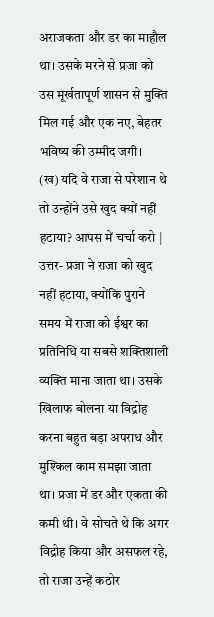अराजकता और डर का माहौल था। उसके मरने से प्रजा को उस मूर्खतापूर्ण शासन से मुक्ति मिल गई और एक नए, बेहतर भविष्य की उम्मीद जगी।
(ख) यदि वे राजा से परेशान थे तो उन्होंने उसे खुद क्यों नहीं हटाया? आपस में चर्चा करो |
उत्तर- प्रजा ने राजा को खुद नहीं हटाया, क्योंकि पुराने समय में राजा को ईश्वर का प्रतिनिधि या सबसे शक्तिशाली व्यक्ति माना जाता था। उसके खिलाफ बोलना या विद्रोह करना बहुत बड़ा अपराध और मुश्किल काम समझा जाता था। प्रजा में डर और एकता की कमी थी। वे सोचते थे कि अगर विद्रोह किया और असफल रहे, तो राजा उन्हें कठोर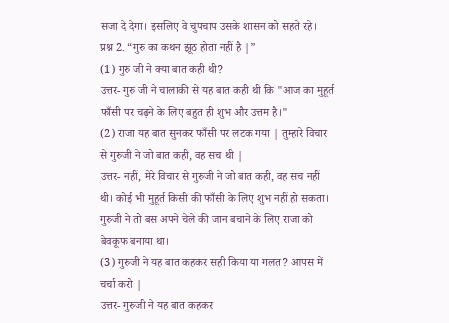सजा दे देगा। इसलिए वे चुपचाप उसके शासन को सहते रहे।
प्रश्न 2. “गुरु का कथन झूठ होता नहीं है |”
(1) गुरु जी ने क्या बात कही थी?
उत्तर- गुरु जी ने चालाकी से यह बात कही थी कि "आज का मुहूर्त फाँसी पर चढ़ने के लिए बहुत ही शुभ और उत्तम है।"
(2) राजा यह बात सुनकर फाँसी पर लटक गया | तुम्हारे विचार से गुरुजी ने जो बात कही, वह सच थी |
उत्तर- नहीं, मेरे विचार से गुरुजी ने जो बात कही, वह सच नहीं थी। कोई भी मुहूर्त किसी की फाँसी के लिए शुभ नहीं हो सकता। गुरुजी ने तो बस अपने चेले की जान बचाने के लिए राजा को बेवकूफ बनाया था।
(3) गुरुजी ने यह बात कहकर सही किया या गलत? आपस में चर्चा करो |
उत्तर- गुरुजी ने यह बात कहकर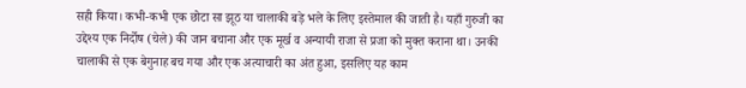सही किया। कभी-कभी एक छोटा सा झूठ या चालाकी बड़े भले के लिए इस्तेमाल की जाती है। यहाँ गुरुजी का उद्देश्य एक निर्दोष (चेले) की जान बचाना और एक मूर्ख व अन्यायी राजा से प्रजा को मुक्त कराना था। उनकी चालाकी से एक बेगुनाह बच गया और एक अत्याचारी का अंत हुआ, इसलिए यह काम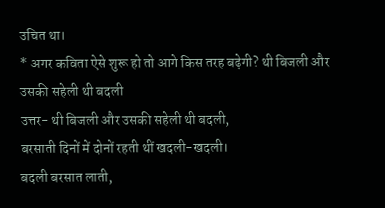उचित था।
* अगर कविता ऐसे शुरू हो तो आगे किस तरह बढ़ेगी? थी बिजली और उसकी सहेली थी बदली
उत्तर- थी बिजली और उसकी सहेली थी बदली,
बरसाती दिनों में दोनों रहती थीं खदली-खदली।
बदली बरसात लाती,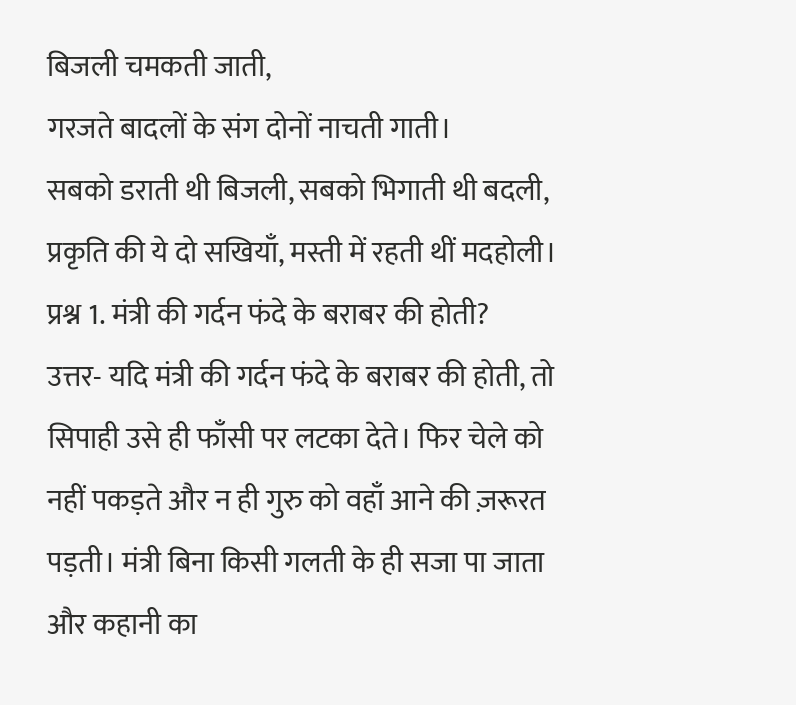बिजली चमकती जाती,
गरजते बादलों के संग दोनों नाचती गाती।
सबको डराती थी बिजली, सबको भिगाती थी बदली,
प्रकृति की ये दो सखियाँ, मस्ती में रहती थीं मदहोली।
प्रश्न 1. मंत्री की गर्दन फंदे के बराबर की होती?
उत्तर- यदि मंत्री की गर्दन फंदे के बराबर की होती, तो सिपाही उसे ही फाँसी पर लटका देते। फिर चेले को नहीं पकड़ते और न ही गुरु को वहाँ आने की ज़रूरत पड़ती। मंत्री बिना किसी गलती के ही सजा पा जाता और कहानी का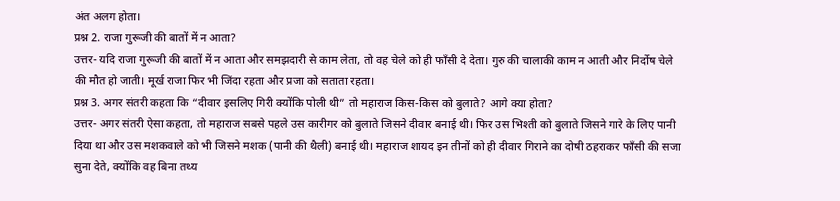अंत अलग होता।
प्रश्न 2. राजा गुरूजी की बातों में न आता?
उत्तर- यदि राजा गुरूजी की बातों में न आता और समझदारी से काम लेता, तो वह चेले को ही फाँसी दे देता। गुरु की चालाकी काम न आती और निर्दोष चेले की मौत हो जाती। मूर्ख राजा फिर भी जिंदा रहता और प्रजा को सताता रहता।
प्रश्न 3. अगर संतरी कहता कि “दीवार इसलिए गिरी क्योंकि पोली थी” तो महाराज किस-किस को बुलाते? आगे क्या होता?
उत्तर- अगर संतरी ऐसा कहता, तो महाराज सबसे पहले उस कारीगर को बुलाते जिसने दीवार बनाई थी। फिर उस भिश्ती को बुलाते जिसने गारे के लिए पानी दिया था और उस मशकवाले को भी जिसने मशक (पानी की थैली) बनाई थी। महाराज शायद इन तीनों को ही दीवार गिराने का दोषी ठहराकर फाँसी की सजा सुना देते, क्योंकि वह बिना तथ्य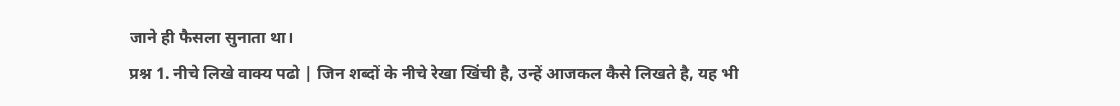जाने ही फैसला सुनाता था।
प्रश्न 1. नीचे लिखे वाक्य पढो | जिन शब्दों के नीचे रेखा खिंची है, उन्हें आजकल कैसे लिखते है, यह भी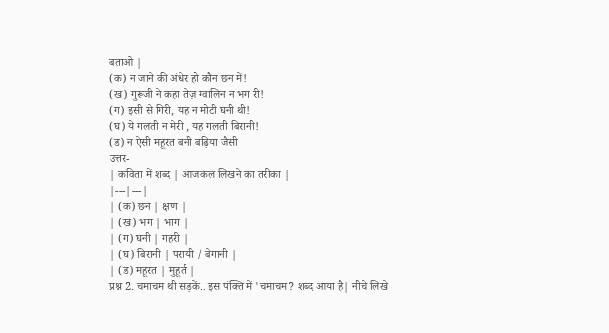बताओ |
(क) न जाने की अंधेर हो कौन छन में!
(ख) गुरूजी ने कहा तेज़ ग्वालिन न भग री!
(ग) इसी से गिरी, यह न मोटी घनी थी!
(घ) ये गलती न मेरी , यह गलती बिरानी!
(ड) न ऐसी महूरत बनी बढ़िया जैसी
उत्तर-
| कविता में शब्द | आजकल लिखने का तरीका |
|---|---|
| (क) छन | क्षण |
| (ख) भग | भाग |
| (ग) घनी | गहरी |
| (घ) बिरानी | परायी / बेगानी |
| (ड) महूरत | मुहूर्त |
प्रश्न 2. चमाचम थी सड़कें.. इस पंक्ति में 'चमाचम? शब्द आया है| नीचे लिखे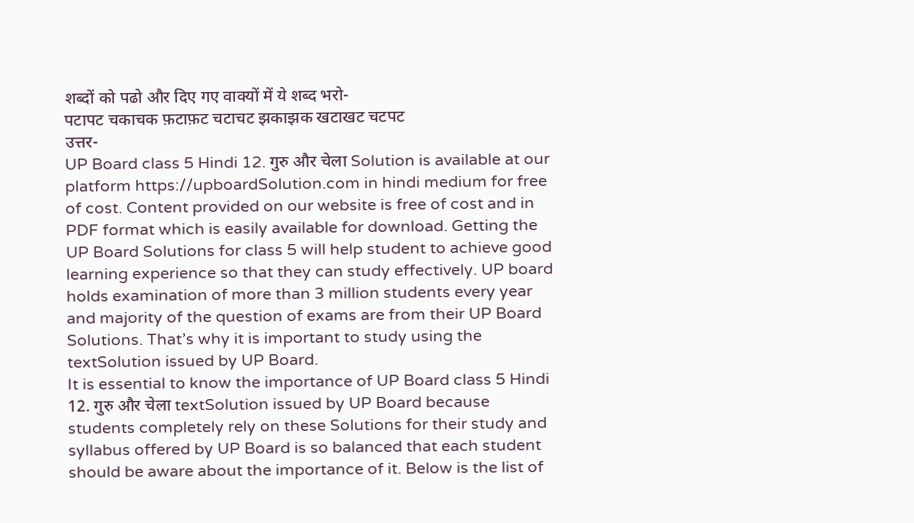शब्दों को पढो और दिए गए वाक्यों में ये शब्द भरो-
पटापट चकाचक फ़टाफ़ट चटाचट झकाझक खटाखट चटपट
उत्तर-
UP Board class 5 Hindi 12. गुरु और चेला Solution is available at our platform https://upboardSolution.com in hindi medium for free of cost. Content provided on our website is free of cost and in PDF format which is easily available for download. Getting the UP Board Solutions for class 5 will help student to achieve good learning experience so that they can study effectively. UP board holds examination of more than 3 million students every year and majority of the question of exams are from their UP Board Solutions. That’s why it is important to study using the textSolution issued by UP Board.
It is essential to know the importance of UP Board class 5 Hindi 12. गुरु और चेला textSolution issued by UP Board because students completely rely on these Solutions for their study and syllabus offered by UP Board is so balanced that each student should be aware about the importance of it. Below is the list of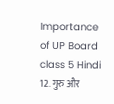Importance of UP Board class 5 Hindi 12. गुरु और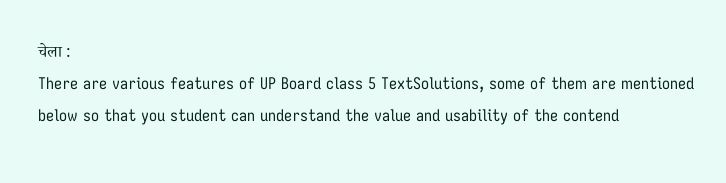चेला :
There are various features of UP Board class 5 TextSolutions, some of them are mentioned below so that you student can understand the value and usability of the contend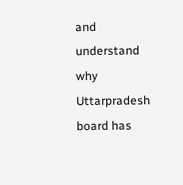and understand why Uttarpradesh board has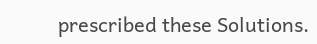prescribed these Solutions.